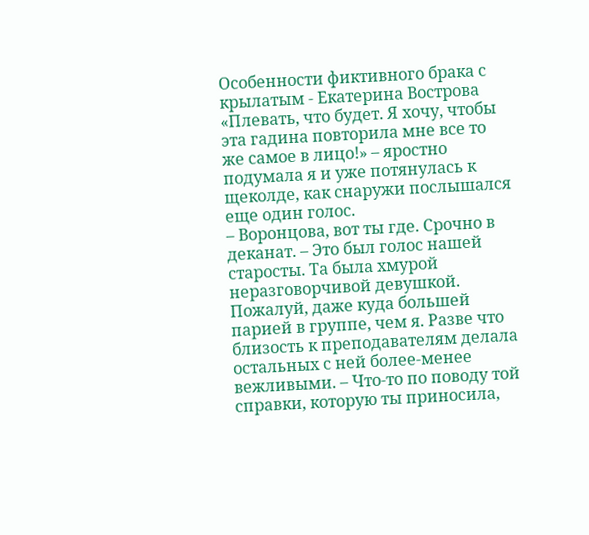Особенности фиктивного брака с крылатым - Екатерина Вострова
«Плевать, что будет. Я хочу, чтобы эта гадина повторила мне все то же самое в лицо!» – яростно подумала я и уже потянулась к щеколде, как снаружи послышался еще один голос.
– Воронцова, вот ты где. Срочно в деканат. – Это был голос нашей старосты. Та была хмурой неразговорчивой девушкой. Пожалуй, даже куда большей парией в группе, чем я. Разве что близость к преподавателям делала остальных с ней более-менее вежливыми. – Что-то по поводу той справки, которую ты приносила,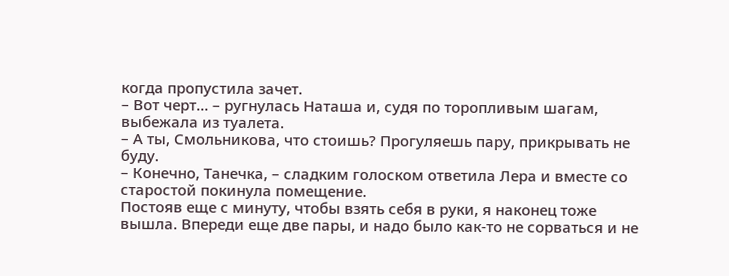когда пропустила зачет.
– Вот черт… – ругнулась Наташа и, судя по торопливым шагам, выбежала из туалета.
– А ты, Смольникова, что стоишь? Прогуляешь пару, прикрывать не буду.
– Конечно, Танечка, – сладким голоском ответила Лера и вместе со старостой покинула помещение.
Постояв еще с минуту, чтобы взять себя в руки, я наконец тоже вышла. Впереди еще две пары, и надо было как-то не сорваться и не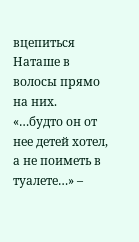вцепиться Наташе в волосы прямо на них.
«…будто он от нее детей хотел, а не поиметь в туалете…» –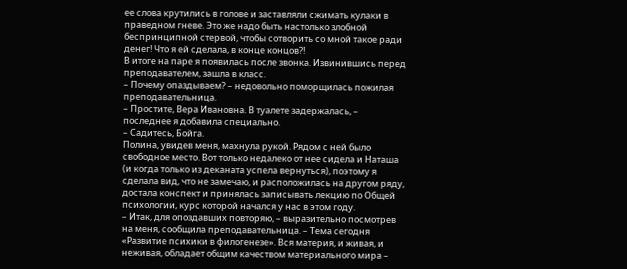ее слова крутились в голове и заставляли сжимать кулаки в праведном гневе. Это же надо быть настолько злобной беспринципной стервой, чтобы сотворить со мной такое ради денег! Что я ей сделала, в конце концов?!
В итоге на паре я появилась после звонка. Извинившись перед преподавателем, зашла в класс.
– Почему опаздываем? – недовольно поморщилась пожилая преподавательница.
– Простите, Вера Ивановна. В туалете задержалась, – последнее я добавила специально.
– Садитесь, Бойга.
Полина, увидев меня, махнула рукой. Рядом с ней было свободное место. Вот только недалеко от нее сидела и Наташа (и когда только из деканата успела вернуться), поэтому я сделала вид, что не замечаю, и расположилась на другом ряду, достала конспект и принялась записывать лекцию по Общей психологии, курс которой начался у нас в этом году.
– Итак, для опоздавших повторяю, – выразительно посмотрев на меня, сообщила преподавательница. – Тема сегодня «Развитие психики в филогенезе». Вся материя, и живая, и неживая, обладает общим качеством материального мира –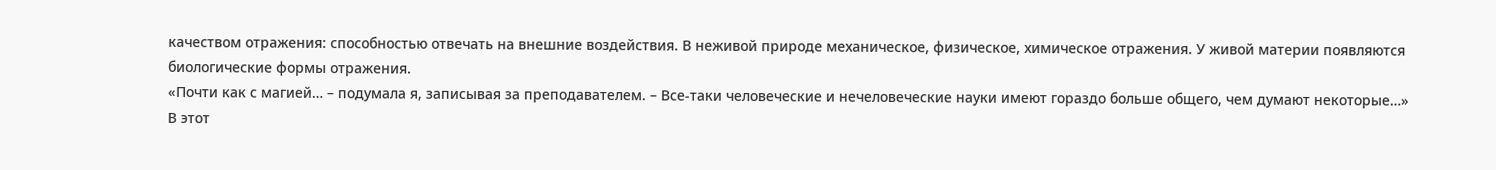качеством отражения: способностью отвечать на внешние воздействия. В неживой природе механическое, физическое, химическое отражения. У живой материи появляются биологические формы отражения.
«Почти как с магией… – подумала я, записывая за преподавателем. – Все-таки человеческие и нечеловеческие науки имеют гораздо больше общего, чем думают некоторые…»
В этот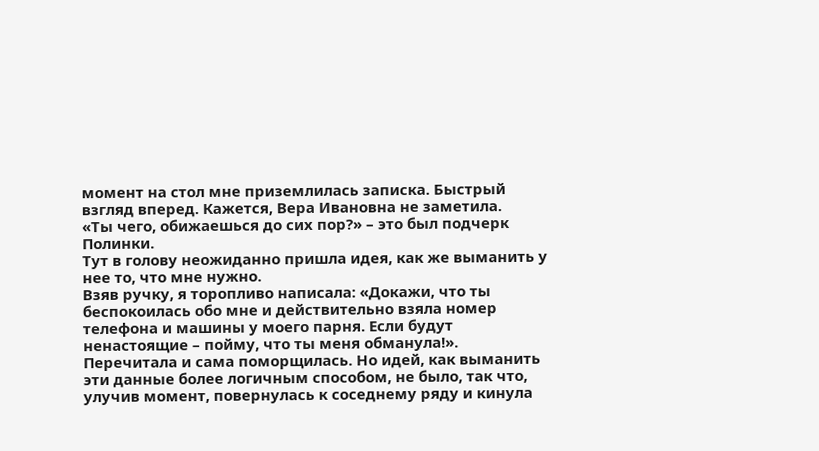момент на стол мне приземлилась записка. Быстрый взгляд вперед. Кажется, Вера Ивановна не заметила.
«Ты чего, обижаешься до сих пор?» – это был подчерк Полинки.
Тут в голову неожиданно пришла идея, как же выманить у нее то, что мне нужно.
Взяв ручку, я торопливо написала: «Докажи, что ты беспокоилась обо мне и действительно взяла номер телефона и машины у моего парня. Если будут ненастоящие – пойму, что ты меня обманула!».
Перечитала и сама поморщилась. Но идей, как выманить эти данные более логичным способом, не было, так что, улучив момент, повернулась к соседнему ряду и кинула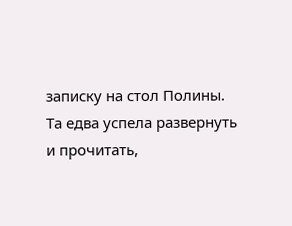записку на стол Полины.
Та едва успела развернуть и прочитать,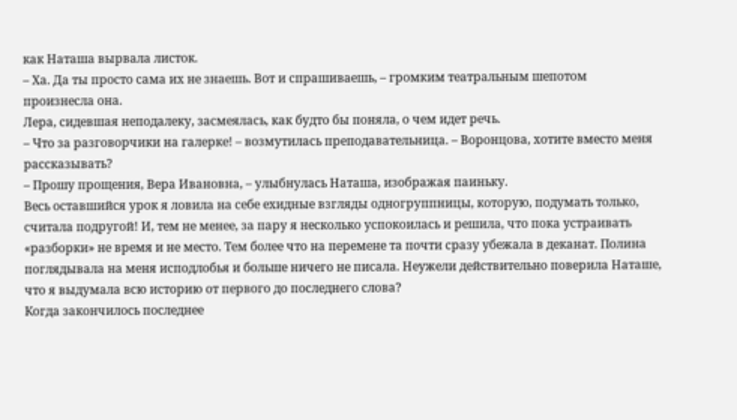как Наташа вырвала листок.
– Ха. Да ты просто сама их не знаешь. Вот и спрашиваешь, – громким театральным шепотом произнесла она.
Лера, сидевшая неподалеку, засмеялась, как будто бы поняла, о чем идет речь.
– Что за разговорчики на галерке! – возмутилась преподавательница. – Воронцова, хотите вместо меня рассказывать?
– Прошу прощения, Вера Ивановна, – улыбнулась Наташа, изображая паиньку.
Весь оставшийся урок я ловила на себе ехидные взгляды одногруппницы, которую, подумать только, считала подругой! И, тем не менее, за пару я несколько успокоилась и решила, что пока устраивать «разборки» не время и не место. Тем более что на перемене та почти сразу убежала в деканат. Полина поглядывала на меня исподлобья и больше ничего не писала. Неужели действительно поверила Наташе, что я выдумала всю историю от первого до последнего слова?
Когда закончилось последнее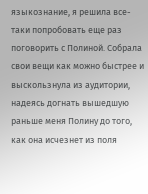языкознание, я решила все-таки попробовать еще раз поговорить с Полиной. Собрала свои вещи как можно быстрее и выскользнула из аудитории, надеясь догнать вышедшую раньше меня Полину до того, как она исчезнет из поля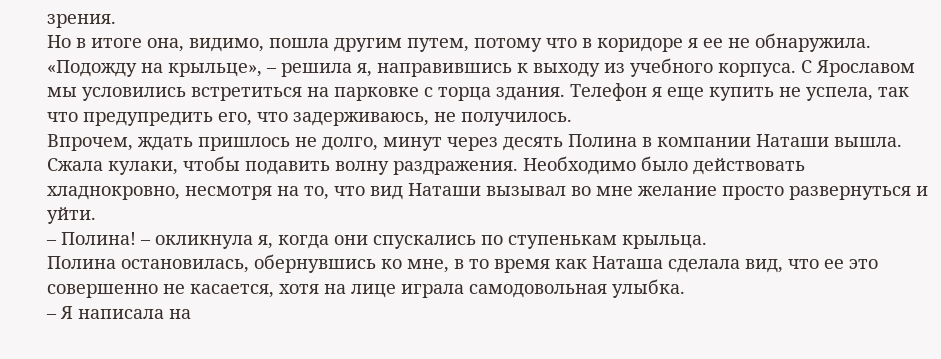зрения.
Но в итоге она, видимо, пошла другим путем, потому что в коридоре я ее не обнаружила.
«Подожду на крыльце», – решила я, направившись к выходу из учебного корпуса. С Ярославом мы условились встретиться на парковке с торца здания. Телефон я еще купить не успела, так что предупредить его, что задерживаюсь, не получилось.
Впрочем, ждать пришлось не долго, минут через десять Полина в компании Наташи вышла.
Сжала кулаки, чтобы подавить волну раздражения. Необходимо было действовать хладнокровно, несмотря на то, что вид Наташи вызывал во мне желание просто развернуться и уйти.
– Полина! – окликнула я, когда они спускались по ступенькам крыльца.
Полина остановилась, обернувшись ко мне, в то время как Наташа сделала вид, что ее это совершенно не касается, хотя на лице играла самодовольная улыбка.
– Я написала на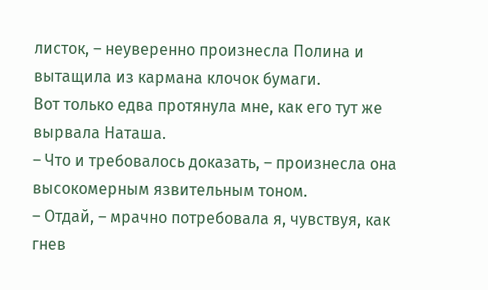листок, – неуверенно произнесла Полина и вытащила из кармана клочок бумаги.
Вот только едва протянула мне, как его тут же вырвала Наташа.
– Что и требовалось доказать, – произнесла она высокомерным язвительным тоном.
– Отдай, – мрачно потребовала я, чувствуя, как гнев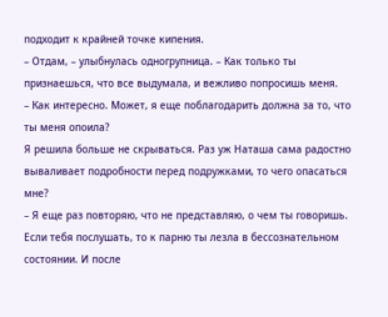подходит к крайней точке кипения.
– Отдам, – улыбнулась одногрупница. – Как только ты признаешься, что все выдумала, и вежливо попросишь меня.
– Как интересно. Может, я еще поблагодарить должна за то, что ты меня опоила?
Я решила больше не скрываться. Раз уж Наташа сама радостно вываливает подробности перед подружками, то чего опасаться мне?
– Я еще раз повторяю, что не представляю, о чем ты говоришь. Если тебя послушать, то к парню ты лезла в бессознательном состоянии. И после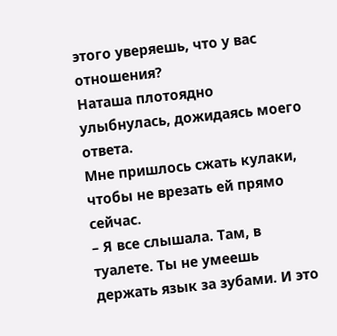этого уверяешь, что у вас отношения?
Наташа плотоядно улыбнулась, дожидаясь моего ответа.
Мне пришлось сжать кулаки, чтобы не врезать ей прямо сейчас.
– Я все слышала. Там, в туалете. Ты не умеешь держать язык за зубами. И это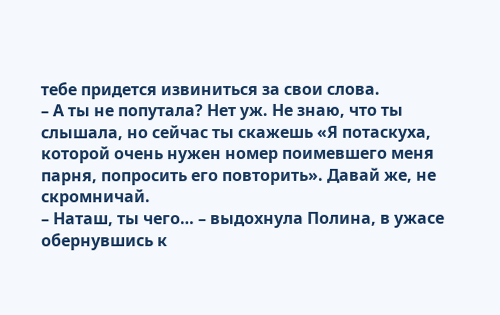тебе придется извиниться за свои слова.
– А ты не попутала? Нет уж. Не знаю, что ты слышала, но сейчас ты скажешь «Я потаскуха, которой очень нужен номер поимевшего меня парня, попросить его повторить». Давай же, не скромничай.
– Наташ, ты чего… – выдохнула Полина, в ужасе обернувшись к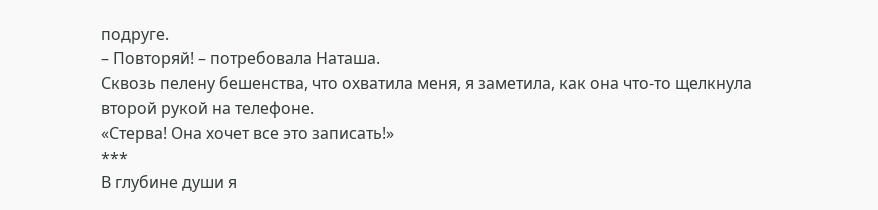подруге.
– Повторяй! – потребовала Наташа.
Сквозь пелену бешенства, что охватила меня, я заметила, как она что-то щелкнула второй рукой на телефоне.
«Стерва! Она хочет все это записать!»
***
В глубине души я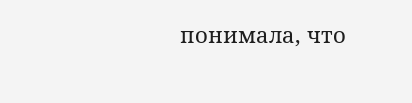понимала, что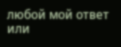любой мой ответ или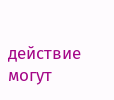действие могут